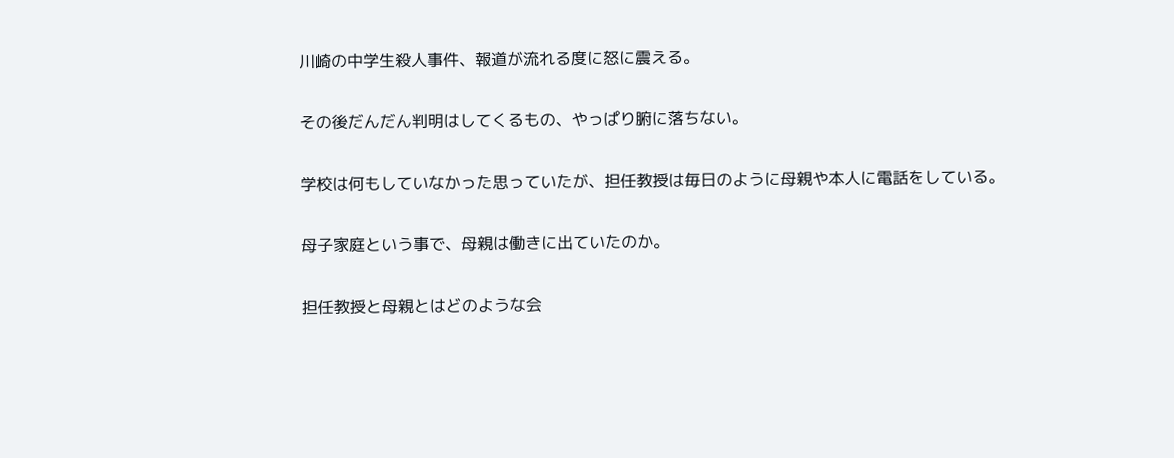川崎の中学生殺人事件、報道が流れる度に怒に震える。

その後だんだん判明はしてくるもの、やっぱり腑に落ちない。

学校は何もしていなかった思っていたが、担任教授は毎日のように母親や本人に電話をしている。

母子家庭という事で、母親は働きに出ていたのか。

担任教授と母親とはどのような会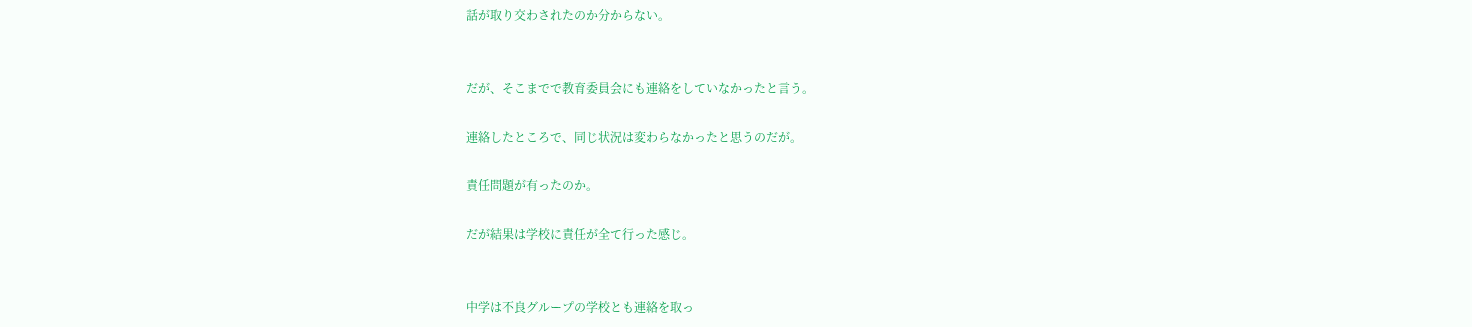話が取り交わされたのか分からない。


だが、そこまでで教育委員会にも連絡をしていなかったと言う。

連絡したところで、同じ状況は変わらなかったと思うのだが。

責任問題が有ったのか。

だが結果は学校に責任が全て行った感じ。


中学は不良グループの学校とも連絡を取っ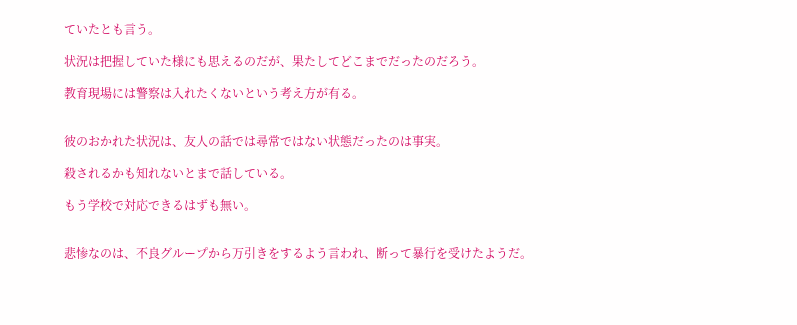ていたとも言う。

状況は把握していた様にも思えるのだが、果たしてどこまでだったのだろう。

教育現場には警察は入れたくないという考え方が有る。


彼のおかれた状況は、友人の話では尋常ではない状態だったのは事実。

殺されるかも知れないとまで話している。

もう学校で対応できるはずも無い。


悲惨なのは、不良グループから万引きをするよう言われ、断って暴行を受けたようだ。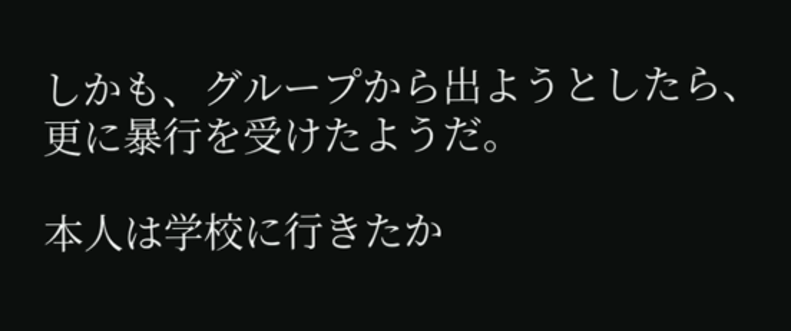しかも、グループから出ようとしたら、更に暴行を受けたようだ。

本人は学校に行きたか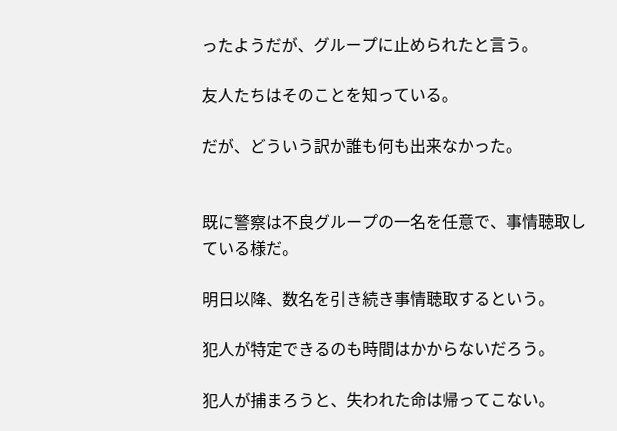ったようだが、グループに止められたと言う。

友人たちはそのことを知っている。

だが、どういう訳か誰も何も出来なかった。


既に警察は不良グループの一名を任意で、事情聴取している様だ。

明日以降、数名を引き続き事情聴取するという。

犯人が特定できるのも時間はかからないだろう。

犯人が捕まろうと、失われた命は帰ってこない。